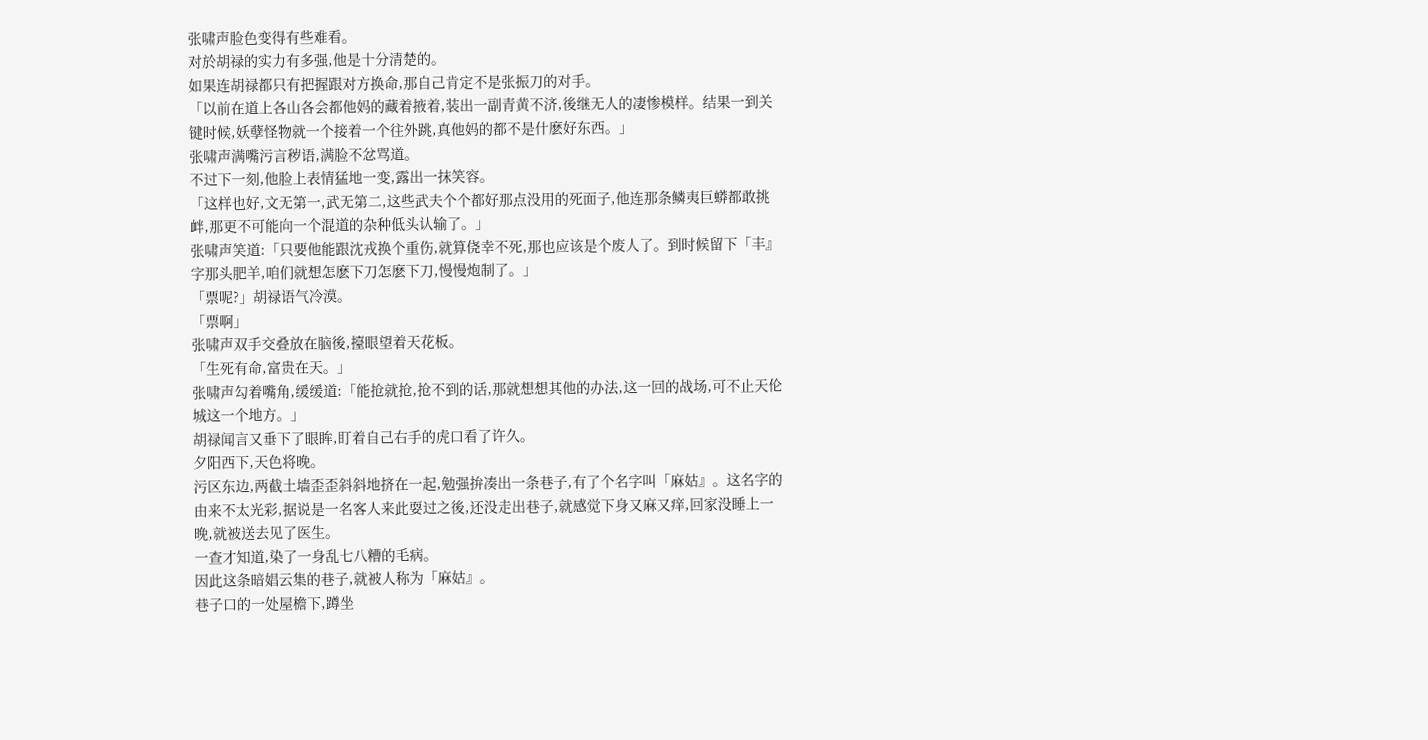张啸声脸色变得有些难看。
对於胡禄的实力有多强,他是十分清楚的。
如果连胡禄都只有把握跟对方换命,那自己肯定不是张振刀的对手。
「以前在道上各山各会都他妈的藏着掖着,装出一副青黄不济,後继无人的凄惨模样。结果一到关键时候,妖孽怪物就一个接着一个往外跳,真他妈的都不是什麽好东西。」
张啸声满嘴污言秽语,满脸不忿骂道。
不过下一刻,他脸上表情猛地一变,露出一抹笑容。
「这样也好,文无第一,武无第二,这些武夫个个都好那点没用的死面子,他连那条鳞夷巨蟒都敢挑衅,那更不可能向一个混道的杂种低头认输了。」
张啸声笑道:「只要他能跟沈戎换个重伤,就算侥幸不死,那也应该是个废人了。到时候留下「丰』字那头肥羊,咱们就想怎麽下刀怎麽下刀,慢慢炮制了。」
「票呢?」胡禄语气冷漠。
「票啊」
张啸声双手交叠放在脑後,擡眼望着天花板。
「生死有命,富贵在天。」
张啸声勾着嘴角,缓缓道:「能抢就抢,抢不到的话,那就想想其他的办法,这一回的战场,可不止天伦城这一个地方。」
胡禄闻言又垂下了眼眸,盯着自己右手的虎口看了许久。
夕阳西下,天色将晚。
污区东边,两截土墙歪歪斜斜地挤在一起,勉强拚凑出一条巷子,有了个名字叫「麻姑』。这名字的由来不太光彩,据说是一名客人来此耍过之後,还没走出巷子,就感觉下身又麻又痒,回家没睡上一晚,就被送去见了医生。
一查才知道,染了一身乱七八糟的毛病。
因此这条暗娼云集的巷子,就被人称为「麻姑』。
巷子口的一处屋檐下,蹲坐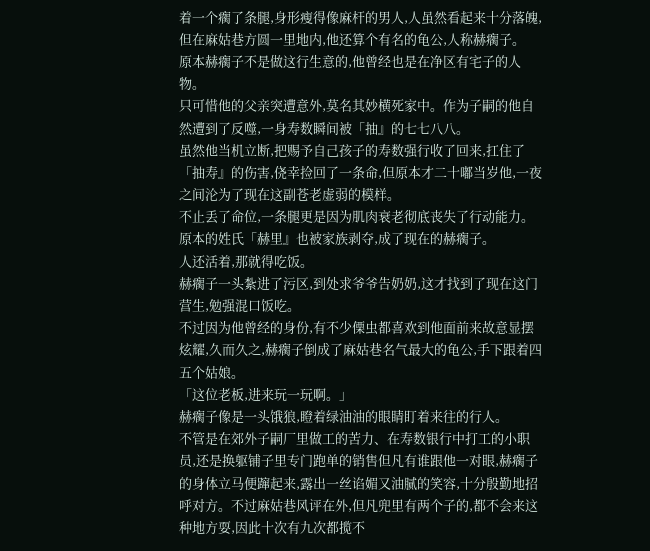着一个瘸了条腿,身形瘦得像麻杆的男人,人虽然看起来十分落魄,但在麻姑巷方圆一里地内,他还算个有名的龟公,人称赫瘸子。
原本赫瘸子不是做这行生意的,他曾经也是在净区有宅子的人物。
只可惜他的父亲突遭意外,莫名其妙横死家中。作为子嗣的他自然遭到了反噬,一身寿数瞬间被「抽』的七七八八。
虽然他当机立断,把赐予自己孩子的寿数强行收了回来,扛住了「抽寿』的伤害,侥幸捡回了一条命,但原本才二十嘟当岁他,一夜之间沦为了现在这副苍老虚弱的模样。
不止丢了命位,一条腿更是因为肌肉衰老彻底丧失了行动能力。原本的姓氏「赫里』也被家族剥夺,成了现在的赫瘸子。
人还活着,那就得吃饭。
赫瘸子一头紮进了污区,到处求爷爷告奶奶,这才找到了现在这门营生,勉强混口饭吃。
不过因为他曾经的身份,有不少傈虫都喜欢到他面前来故意显摆炫耀,久而久之,赫瘸子倒成了麻姑巷名气最大的龟公,手下跟着四五个姑娘。
「这位老板,进来玩一玩啊。」
赫瘸子像是一头饿狼,瞪着绿油油的眼睛盯着来往的行人。
不管是在郊外子嗣厂里做工的苦力、在寿数银行中打工的小职员,还是换躯铺子里专门跑单的销售但凡有谁跟他一对眼,赫瘸子的身体立马便蹿起来,露出一丝谄媚又油腻的笑容,十分殷勤地招呼对方。不过麻姑巷风评在外,但凡兜里有两个子的,都不会来这种地方耍,因此十次有九次都揽不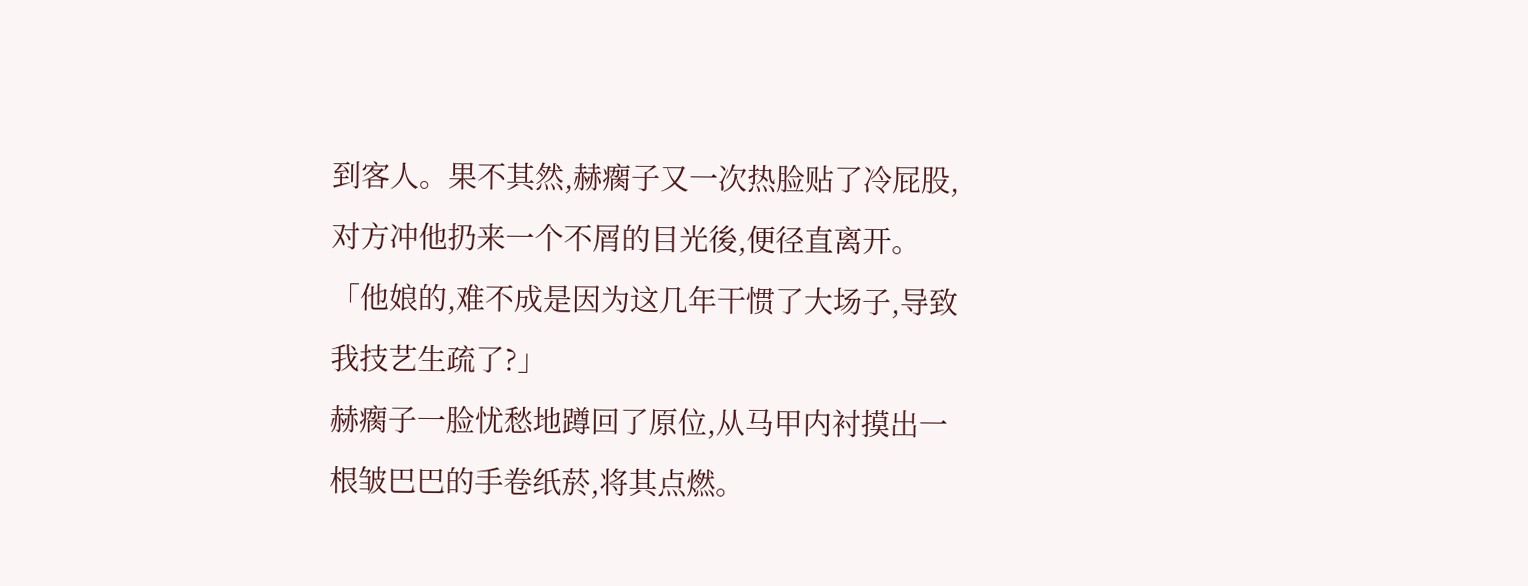到客人。果不其然,赫瘸子又一次热脸贴了冷屁股,对方冲他扔来一个不屑的目光後,便径直离开。「他娘的,难不成是因为这几年干惯了大场子,导致我技艺生疏了?」
赫瘸子一脸忧愁地蹲回了原位,从马甲内衬摸出一根皱巴巴的手卷纸菸,将其点燃。